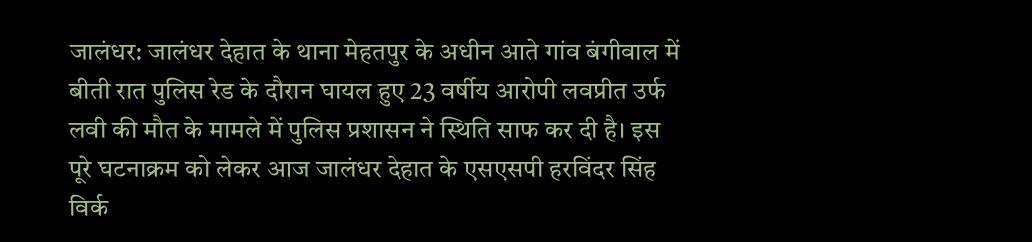जालंधर: जालंधर देहात के थाना मेहतपुर के अधीन आते गांव बंगीवाल में बीती रात पुलिस रेड के दौरान घायल हुए 23 वर्षीय आरोपी लवप्रीत उर्फ लवी की मौत के मामले में पुलिस प्रशासन ने स्थिति साफ कर दी है। इस पूरे घटनाक्रम को लेकर आज जालंधर देहात के एसएसपी हरविंदर सिंह विर्क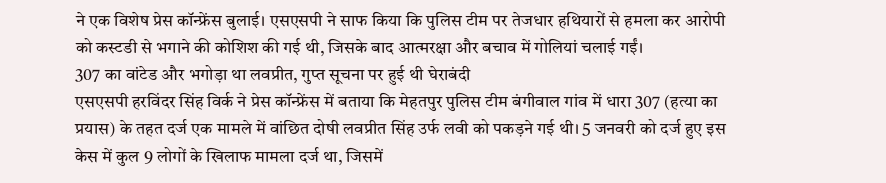ने एक विशेष प्रेस कॉन्फ्रेंस बुलाई। एसएसपी ने साफ किया कि पुलिस टीम पर तेजधार हथियारों से हमला कर आरोपी को कस्टडी से भगाने की कोशिश की गई थी, जिसके बाद आत्मरक्षा और बचाव में गोलियां चलाई गईं।
307 का वांटेड और भगोड़ा था लवप्रीत, गुप्त सूचना पर हुई थी घेराबंदी
एसएसपी हरविंदर सिंह विर्क ने प्रेस कॉन्फ्रेंस में बताया कि मेहतपुर पुलिस टीम बंगीवाल गांव में धारा 307 (हत्या का प्रयास) के तहत दर्ज एक मामले में वांछित दोषी लवप्रीत सिंह उर्फ लवी को पकड़ने गई थी। 5 जनवरी को दर्ज हुए इस केस में कुल 9 लोगों के खिलाफ मामला दर्ज था, जिसमें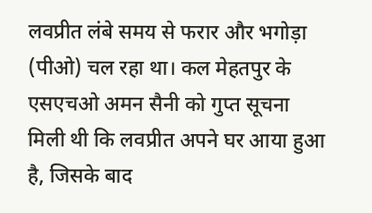लवप्रीत लंबे समय से फरार और भगोड़ा (पीओ) चल रहा था। कल मेहतपुर के एसएचओ अमन सैनी को गुप्त सूचना मिली थी कि लवप्रीत अपने घर आया हुआ है, जिसके बाद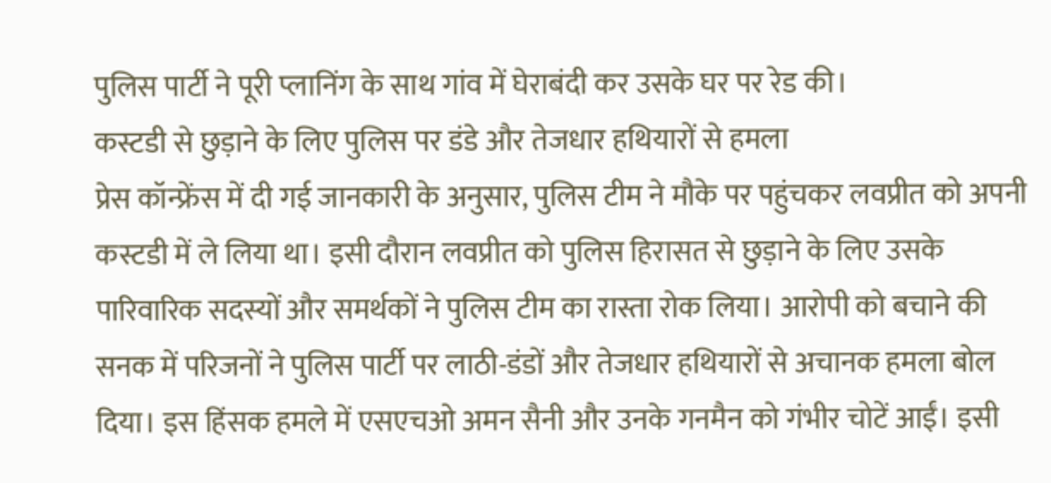पुलिस पार्टी ने पूरी प्लानिंग के साथ गांव में घेराबंदी कर उसके घर पर रेड की।
कस्टडी से छुड़ाने के लिए पुलिस पर डंडे और तेजधार हथियारों से हमला
प्रेस कॉन्फ्रेंस में दी गई जानकारी के अनुसार, पुलिस टीम ने मौके पर पहुंचकर लवप्रीत को अपनी कस्टडी में ले लिया था। इसी दौरान लवप्रीत को पुलिस हिरासत से छुड़ाने के लिए उसके पारिवारिक सदस्यों और समर्थकों ने पुलिस टीम का रास्ता रोक लिया। आरोपी को बचाने की सनक में परिजनों ने पुलिस पार्टी पर लाठी-डंडों और तेजधार हथियारों से अचानक हमला बोल दिया। इस हिंसक हमले में एसएचओ अमन सैनी और उनके गनमैन को गंभीर चोटें आईं। इसी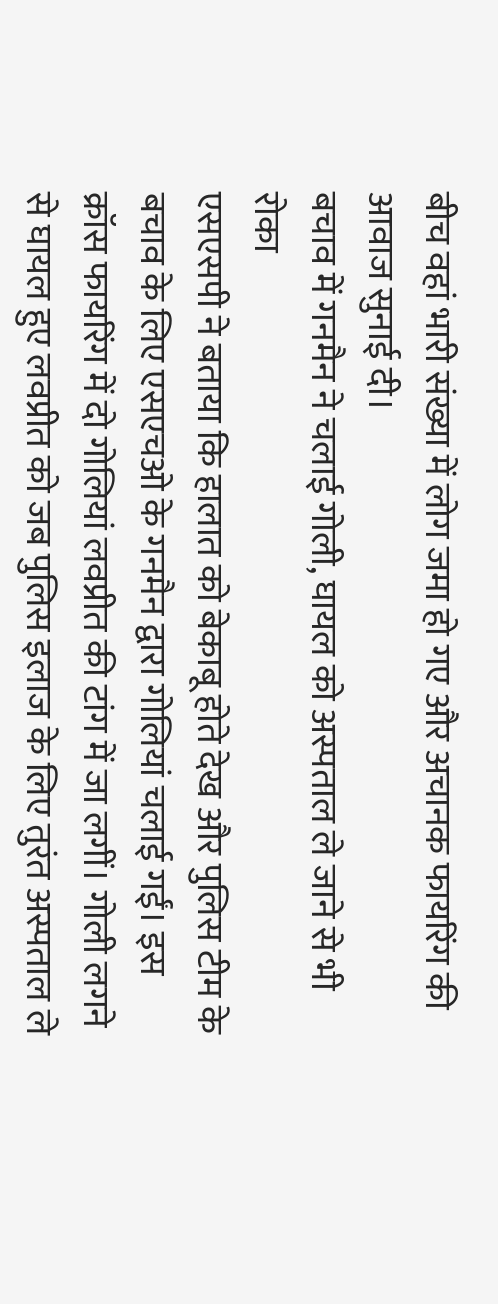बीच वहां भारी संख्या में लोग जमा हो गए और अचानक फायरिंग की आवाज सुनाई दी।
बचाव में गनमैन ने चलाई गोली, घायल को अस्पताल ले जाने से भी रोका
एसएसपी ने बताया कि हालात को बेकाबू होते देख और पुलिस टीम के बचाव के लिए एसएचओ के गनमैन द्वारा गोलियां चलाई गईं। इस क्रॉस फायरिंग में दो गोलियां लवप्रीत की टांग में जा लगीं। गोली लगने से घायल हुए लवप्रीत को जब पुलिस इलाज के लिए तुरंत अस्पताल ले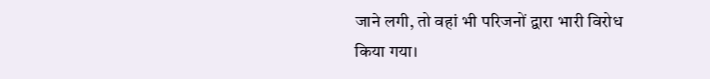जाने लगी, तो वहां भी परिजनों द्वारा भारी विरोध किया गया।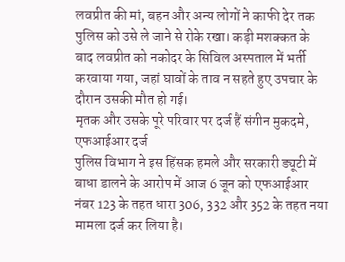लवप्रीत की मां, बहन और अन्य लोगों ने काफी देर तक पुलिस को उसे ले जाने से रोके रखा। कड़ी मशक्कत के बाद लवप्रीत को नकोदर के सिविल अस्पताल में भर्ती करवाया गया, जहां घावों के ताव न सहते हुए उपचार के दौरान उसकी मौत हो गई।
मृतक और उसके पूरे परिवार पर दर्ज हैं संगीन मुकदमे, एफआईआर दर्ज
पुलिस विभाग ने इस हिंसक हमले और सरकारी ड्यूटी में बाधा डालने के आरोप में आज 6 जून को एफआईआर नंबर 123 के तहत धारा 306, 332 और 352 के तहत नया मामला दर्ज कर लिया है।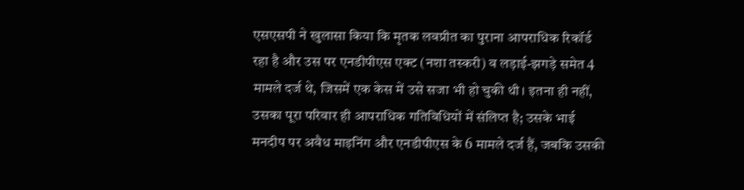एसएसपी ने खुलासा किया कि मृतक लवप्रीत का पुराना आपराधिक रिकॉर्ड रहा है और उस पर एनडीपीएस एक्ट (नशा तस्करी) व लड़ाई-झगड़े समेत 4 मामले दर्ज थे, जिसमें एक केस में उसे सजा भी हो चुकी थी। इतना ही नहीं, उसका पूरा परिवार ही आपराधिक गतिविधियों में संलिप्त है; उसके भाई मनदीप पर अवैध माइनिंग और एनडीपीएस के 6 मामले दर्ज हैं, जबकि उसकी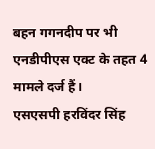बहन गगनदीप पर भी एनडीपीएस एक्ट के तहत 4 मामले दर्ज हैं।
एसएसपी हरविंदर सिंह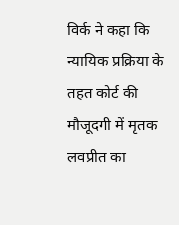विर्क ने कहा कि न्यायिक प्रक्रिया के तहत कोर्ट की मौजूदगी में मृतक लवप्रीत का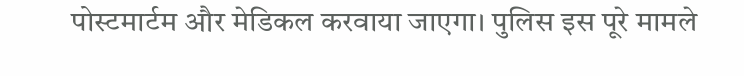पोस्टमार्टम और मेडिकल करवाया जाएगा। पुलिस इस पूरे मामले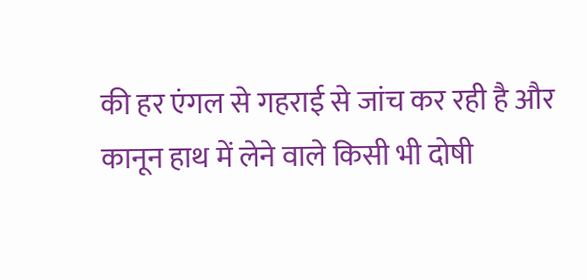की हर एंगल से गहराई से जांच कर रही है और कानून हाथ में लेने वाले किसी भी दोषी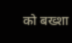को बख्शा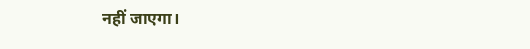नहीं जाएगा।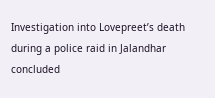Investigation into Lovepreet’s death during a police raid in Jalandhar concluded